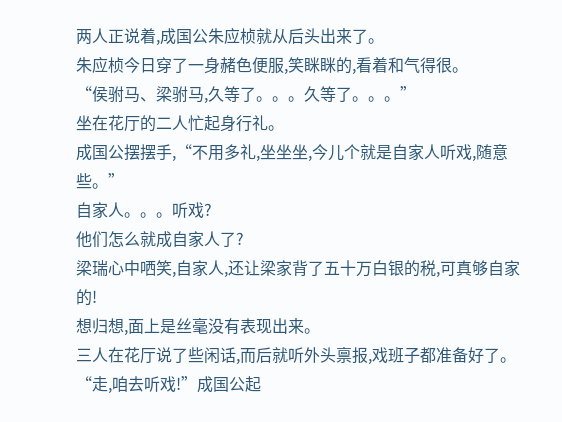两人正说着,成国公朱应桢就从后头出来了。
朱应桢今日穿了一身赭色便服,笑眯眯的,看着和气得很。
“侯驸马、梁驸马,久等了。。。久等了。。。”
坐在花厅的二人忙起身行礼。
成国公摆摆手,“不用多礼,坐坐坐,今儿个就是自家人听戏,随意些。”
自家人。。。听戏?
他们怎么就成自家人了?
梁瑞心中哂笑,自家人,还让梁家背了五十万白银的税,可真够自家的!
想归想,面上是丝毫没有表现出来。
三人在花厅说了些闲话,而后就听外头禀报,戏班子都准备好了。
“走,咱去听戏!”成国公起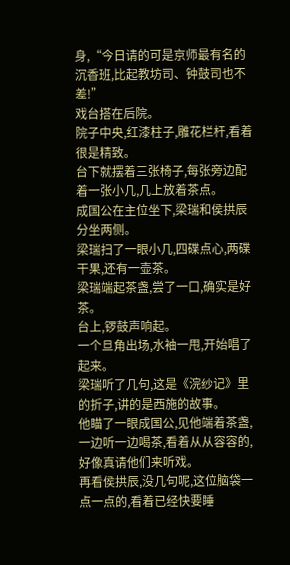身,“今日请的可是京师最有名的沉香班,比起教坊司、钟鼓司也不差!”
戏台搭在后院。
院子中央,红漆柱子,雕花栏杆,看着很是精致。
台下就摆着三张椅子,每张旁边配着一张小几,几上放着茶点。
成国公在主位坐下,梁瑞和侯拱辰分坐两侧。
梁瑞扫了一眼小几,四碟点心,两碟干果,还有一壶茶。
梁瑞端起茶盏,尝了一口,确实是好茶。
台上,锣鼓声响起。
一个旦角出场,水袖一甩,开始唱了起来。
梁瑞听了几句,这是《浣纱记》里的折子,讲的是西施的故事。
他瞄了一眼成国公,见他端着茶盏,一边听一边喝茶,看着从从容容的,好像真请他们来听戏。
再看侯拱辰,没几句呢,这位脑袋一点一点的,看着已经快要睡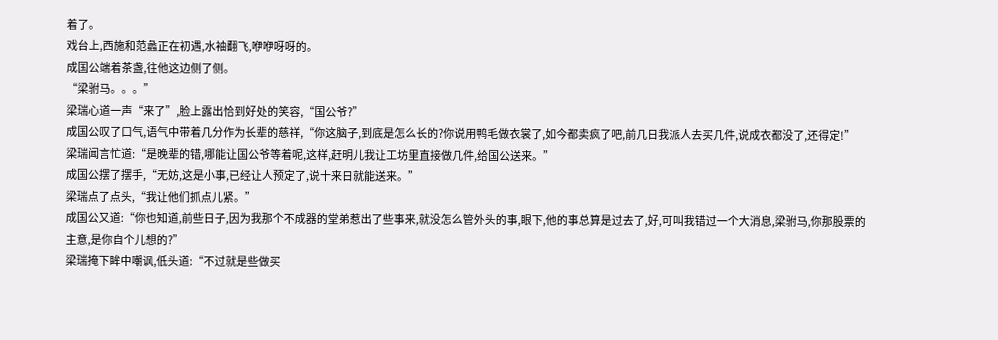着了。
戏台上,西施和范蠡正在初遇,水袖翻飞,咿咿呀呀的。
成国公端着茶盏,往他这边侧了侧。
“梁驸马。。。”
梁瑞心道一声“来了”,脸上露出恰到好处的笑容,“国公爷?”
成国公叹了口气,语气中带着几分作为长辈的慈祥,“你这脑子,到底是怎么长的?你说用鸭毛做衣裳了,如今都卖疯了吧,前几日我派人去买几件,说成衣都没了,还得定!”
梁瑞闻言忙道:“是晚辈的错,哪能让国公爷等着呢,这样,赶明儿我让工坊里直接做几件,给国公送来。”
成国公摆了摆手,“无妨,这是小事,已经让人预定了,说十来日就能送来。”
梁瑞点了点头,“我让他们抓点儿紧。”
成国公又道:“你也知道,前些日子,因为我那个不成器的堂弟惹出了些事来,就没怎么管外头的事,眼下,他的事总算是过去了,好,可叫我错过一个大消息,梁驸马,你那股票的主意,是你自个儿想的?”
梁瑞掩下眸中嘲讽,低头道:“不过就是些做买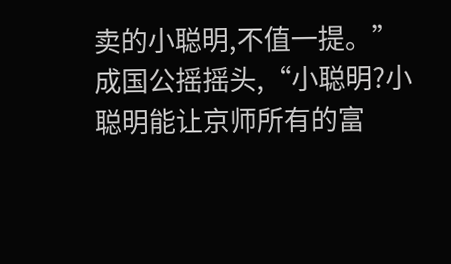卖的小聪明,不值一提。”
成国公摇摇头,“小聪明?小聪明能让京师所有的富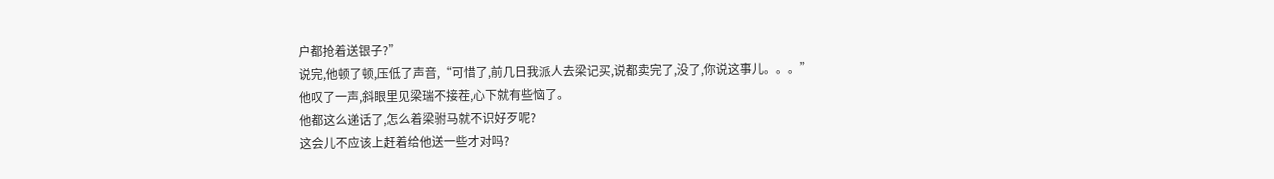户都抢着送银子?”
说完,他顿了顿,压低了声音,“可惜了,前几日我派人去梁记买,说都卖完了,没了,你说这事儿。。。”
他叹了一声,斜眼里见梁瑞不接茬,心下就有些恼了。
他都这么递话了,怎么着梁驸马就不识好歹呢?
这会儿不应该上赶着给他送一些才对吗?